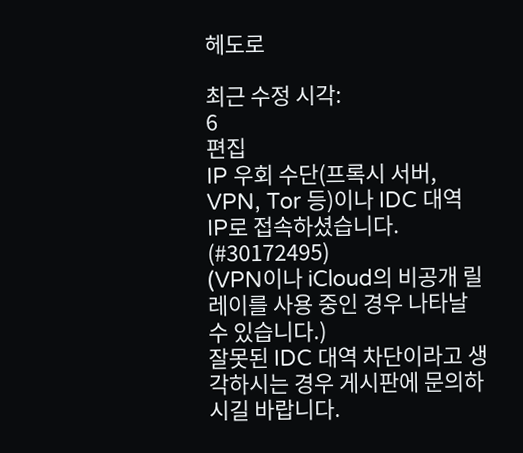헤도로

최근 수정 시각:
6
편집
IP 우회 수단(프록시 서버, VPN, Tor 등)이나 IDC 대역 IP로 접속하셨습니다. (#30172495)
(VPN이나 iCloud의 비공개 릴레이를 사용 중인 경우 나타날 수 있습니다.)
잘못된 IDC 대역 차단이라고 생각하시는 경우 게시판에 문의하시길 바랍니다.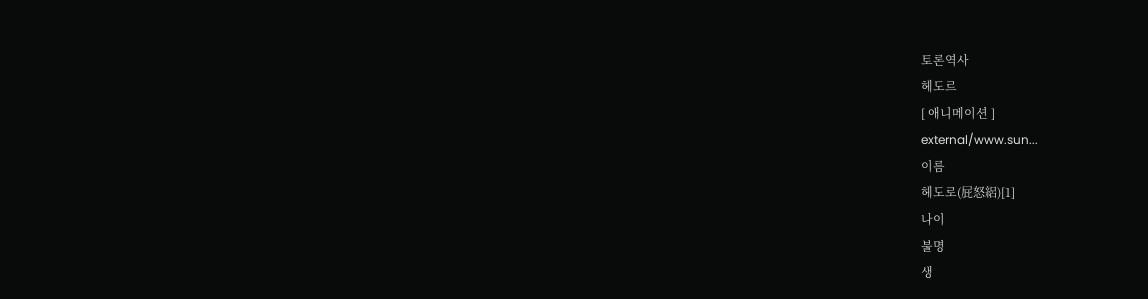토론역사
헤도르
[ 애니메이션 ]
external/www.sun...
이름
헤도로(屁怒絽)[1]
나이
불명
생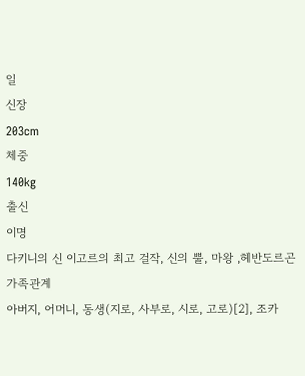일
신장
203cm
체중
140kg
출신
이명
다키니의 신 이고르의 최고 걸작, 신의 뿔, 마왕 ,헤반도르곤
가족관계
아버지, 어머니, 동생(지로, 사부로, 시로, 고로)[2], 조카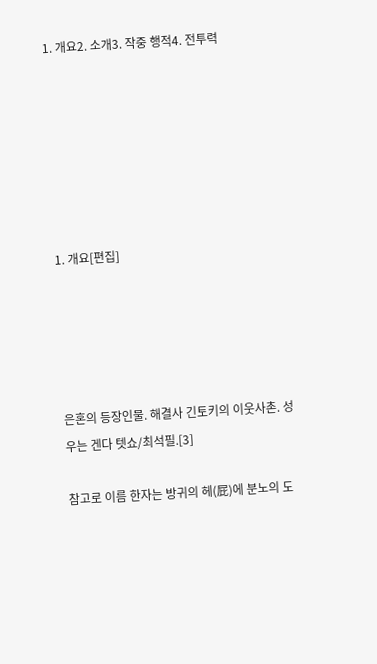1. 개요2. 소개3. 작중 행적4. 전투력







1. 개요[편집]





은혼의 등장인물. 해결사 긴토키의 이웃사촌. 성우는 겐다 텟쇼/최석필.[3]

참고로 이름 한자는 방귀의 헤(屁)에 분노의 도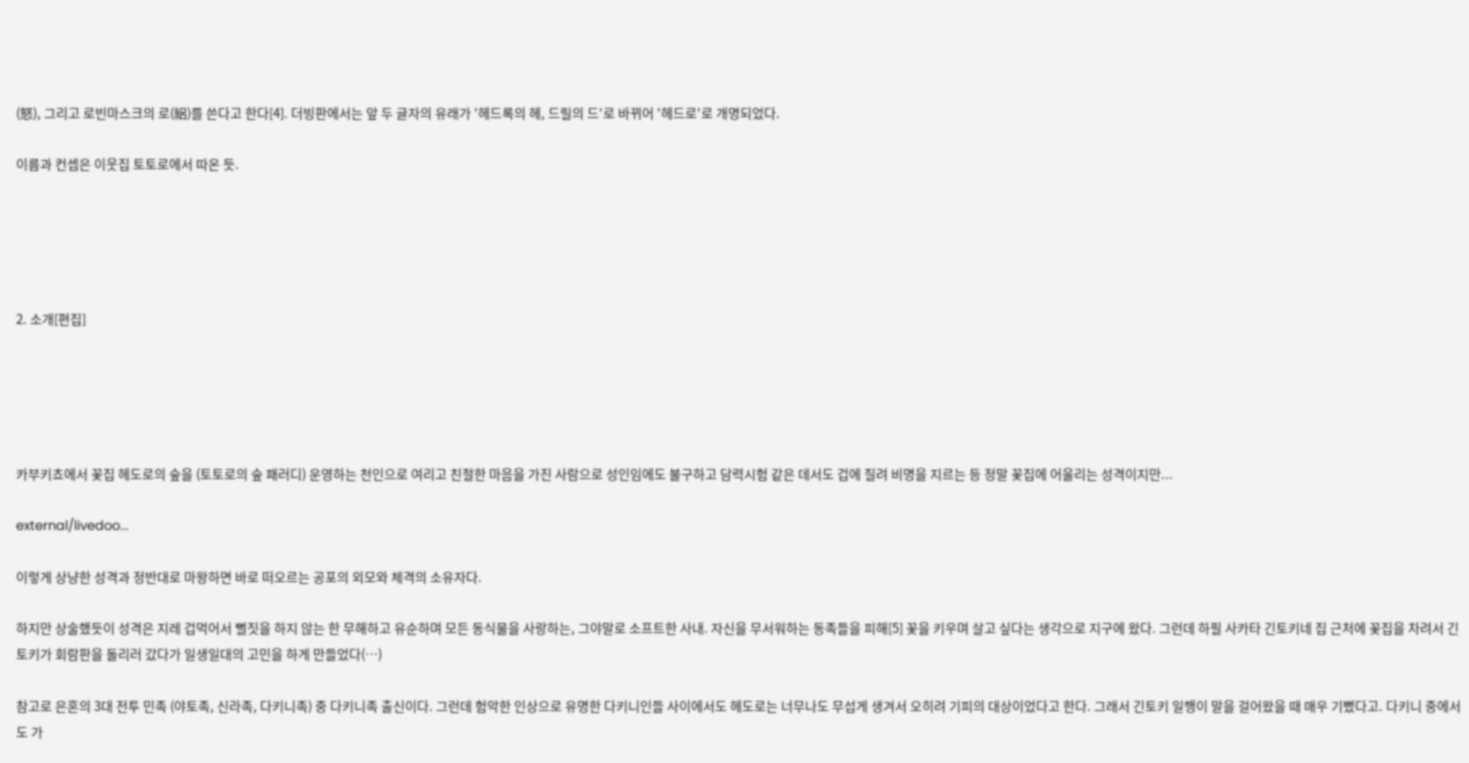(怒), 그리고 로빈마스크의 로(絽)를 쓴다고 한다[4]. 더빙판에서는 앞 두 글자의 유래가 '헤드록의 헤, 드릴의 드'로 바뀌어 '헤드로'로 개명되었다.

이름과 컨셉은 이웃집 토토로에서 따온 듯.





2. 소개[편집]





카부키쵸에서 꽃집 헤도로의 숲을 (토토로의 숲 패러디) 운영하는 천인으로 여리고 친절한 마음을 가진 사람으로 성인임에도 불구하고 담력시험 같은 데서도 겁에 질려 비명을 지르는 등 정말 꽃집에 어울리는 성격이지만...

external/livedoo...

이렇게 상냥한 성격과 정반대로 마왕하면 바로 떠오르는 공포의 외모와 체격의 소유자다.

하지만 상술했듯이 성격은 지레 겁먹어서 뻘짓을 하지 않는 한 무해하고 유순하며 모든 동식물을 사랑하는, 그야말로 소프트한 사내. 자신을 무서워하는 동족들을 피해[5] 꽃을 키우며 살고 싶다는 생각으로 지구에 왔다. 그런데 하필 사카타 긴토키네 집 근처에 꽃집을 차려서 긴토키가 회람판을 돌리러 갔다가 일생일대의 고민을 하게 만들었다(…)

참고로 은혼의 3대 전투 민족 (야토족, 신라족, 다키니족) 중 다키니족 출신이다. 그런데 험악한 인상으로 유명한 다키니인들 사이에서도 헤도로는 너무나도 무섭게 생겨서 오히려 기피의 대상이었다고 한다. 그래서 긴토키 일행이 말을 걸어왔을 때 매우 기뻤다고. 다키니 중에서도 가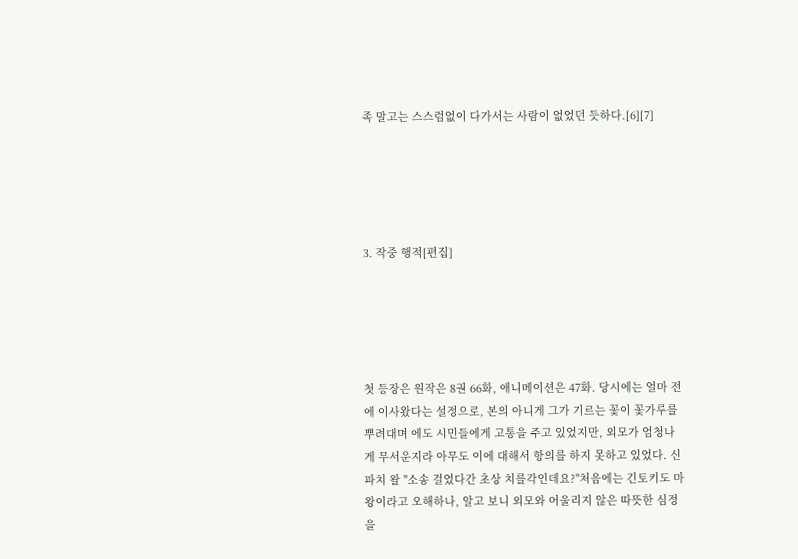족 말고는 스스럼없이 다가서는 사람이 없었던 듯하다.[6][7]





3. 작중 행적[편집]





첫 등장은 원작은 8권 66화, 애니메이션은 47화. 당시에는 얼마 전에 이사왔다는 설정으로, 본의 아니게 그가 기르는 꽃이 꽃가루를 뿌려대며 에도 시민들에게 고통을 주고 있었지만, 외모가 엄청나게 무서운지라 아무도 이에 대해서 항의를 하지 못하고 있었다. 신파치 왈 "소송 걸었다간 초상 치를각인데요?"처음에는 긴토키도 마왕이라고 오해하나, 알고 보니 외모와 어울리지 않은 따뜻한 심정을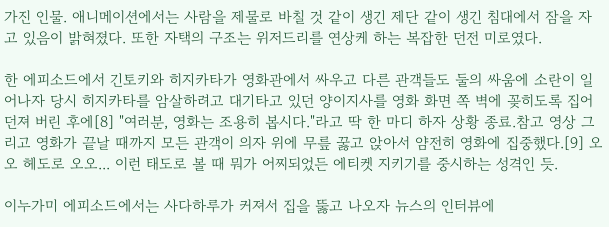가진 인물. 애니메이션에서는 사람을 제물로 바칠 것 같이 생긴 제단 같이 생긴 침대에서 잠을 자고 있음이 밝혀졌다. 또한 자택의 구조는 위저드리를 연상케 하는 복잡한 던전 미로였다.

한 에피소드에서 긴토키와 히지카타가 영화관에서 싸우고 다른 관객들도 둘의 싸움에 소란이 일어나자 당시 히지카타를 암살하려고 대기타고 있던 양이지사를 영화 화면 쪽 벽에 꽂히도록 집어던져 버린 후에[8] "여러분, 영화는 조용히 봅시다."라고 딱 한 마디 하자 상황 종료.참고 영상 그리고 영화가 끝날 때까지 모든 관객이 의자 위에 무릎 꿇고 앉아서 얌전히 영화에 집중했다.[9] 오오 헤도로 오오... 이런 태도로 볼 때 뭐가 어찌되었든 에티켓 지키기를 중시하는 성격인 듯.

이누가미 에피소드에서는 사다하루가 커져서 집을 뚫고 나오자 뉴스의 인터뷰에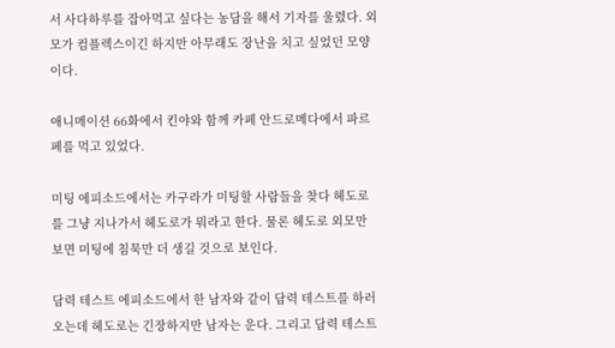서 사다하루를 잡아먹고 싶다는 농담을 해서 기자를 울렸다. 외모가 컴플렉스이긴 하지만 아무래도 장난을 치고 싶었던 모양이다.

애니메이션 66화에서 킨야와 함께 카페 안드로메다에서 파르페를 먹고 있었다.

미팅 에피소드에서는 카구라가 미팅할 사람들을 찾다 헤도로를 그냥 지나가서 헤도로가 뭐라고 한다. 물론 헤도로 외모만 보면 미팅에 침묵만 더 생길 것으로 보인다.

담력 테스트 에피소드에서 한 남자와 같이 담력 테스트를 하러 오는데 헤도로는 긴장하지만 남자는 운다. 그리고 담력 테스트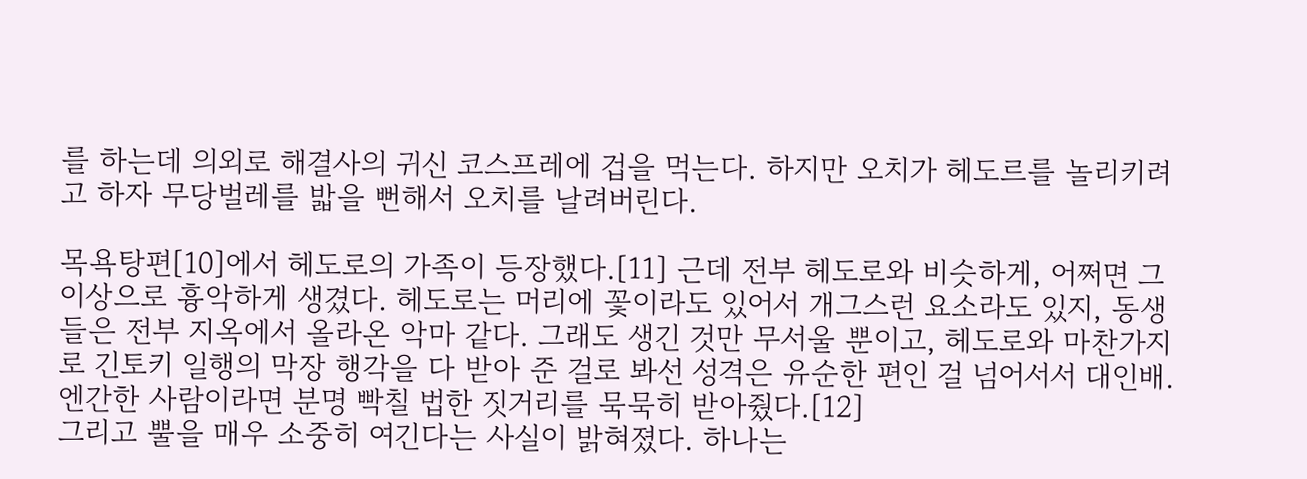를 하는데 의외로 해결사의 귀신 코스프레에 겁을 먹는다. 하지만 오치가 헤도르를 놀리키려고 하자 무당벌레를 밟을 뻔해서 오치를 날려버린다.

목욕탕편[10]에서 헤도로의 가족이 등장했다.[11] 근데 전부 헤도로와 비슷하게, 어쩌면 그 이상으로 흉악하게 생겼다. 헤도로는 머리에 꽃이라도 있어서 개그스런 요소라도 있지, 동생들은 전부 지옥에서 올라온 악마 같다. 그래도 생긴 것만 무서울 뿐이고, 헤도로와 마찬가지로 긴토키 일행의 막장 행각을 다 받아 준 걸로 봐선 성격은 유순한 편인 걸 넘어서서 대인배. 엔간한 사람이라면 분명 빡칠 법한 짓거리를 묵묵히 받아줬다.[12]
그리고 뿔을 매우 소중히 여긴다는 사실이 밝혀졌다. 하나는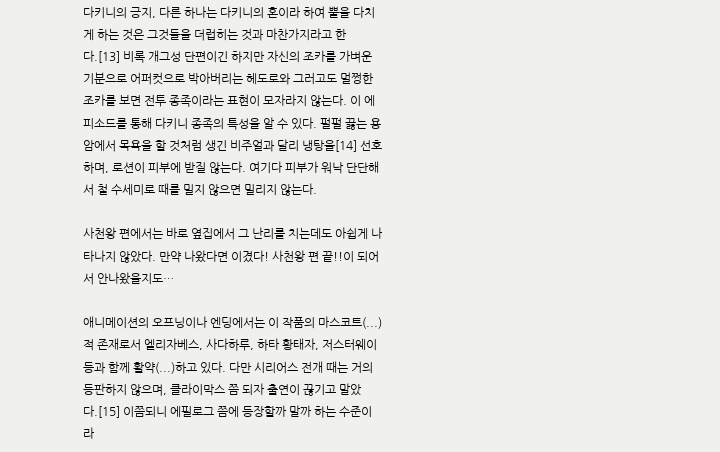다키니의 긍지, 다른 하나는 다키니의 혼이라 하여 뿔을 다치게 하는 것은 그것들을 더럽히는 것과 마찬가지라고 한다.[13] 비록 개그성 단편이긴 하지만 자신의 조카를 가벼운 기분으로 어퍼컷으로 박아버리는 헤도로와 그러고도 멀쩡한 조카를 보면 전투 종족이라는 표현이 모자라지 않는다. 이 에피소드를 통해 다키니 종족의 특성을 알 수 있다. 펄펄 끓는 용암에서 목욕을 할 것처럼 생긴 비주얼과 달리 냉탕을[14] 선호하며, 로션이 피부에 받질 않는다. 여기다 피부가 워낙 단단해서 철 수세미로 때를 밀지 않으면 밀리지 않는다.

사천왕 편에서는 바로 옆집에서 그 난리를 치는데도 아쉽게 나타나지 않았다. 만약 나왔다면 이겼다! 사천왕 편 끝!!이 되어서 안나왔을지도…

애니메이션의 오프닝이나 엔딩에서는 이 작품의 마스코트(...)적 존재로서 엘리자베스, 사다하루, 하타 황태자, 저스터웨이 등과 함께 활약(...)하고 있다. 다만 시리어스 전개 때는 거의 등판하지 않으며, 클라이막스 쯤 되자 출연이 끊기고 말았다.[15] 이쯤되니 에필로그 쯤에 등장할까 말까 하는 수준이라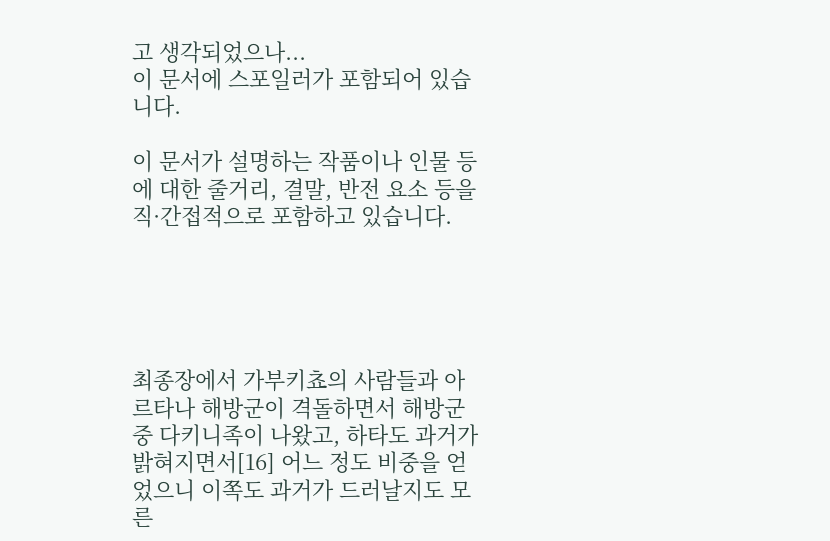고 생각되었으나...
이 문서에 스포일러가 포함되어 있습니다.

이 문서가 설명하는 작품이나 인물 등에 대한 줄거리, 결말, 반전 요소 등을 직·간접적으로 포함하고 있습니다.





최종장에서 가부키쵸의 사람들과 아르타나 해방군이 격돌하면서 해방군 중 다키니족이 나왔고, 하타도 과거가 밝혀지면서[16] 어느 정도 비중을 얻었으니 이쪽도 과거가 드러날지도 모른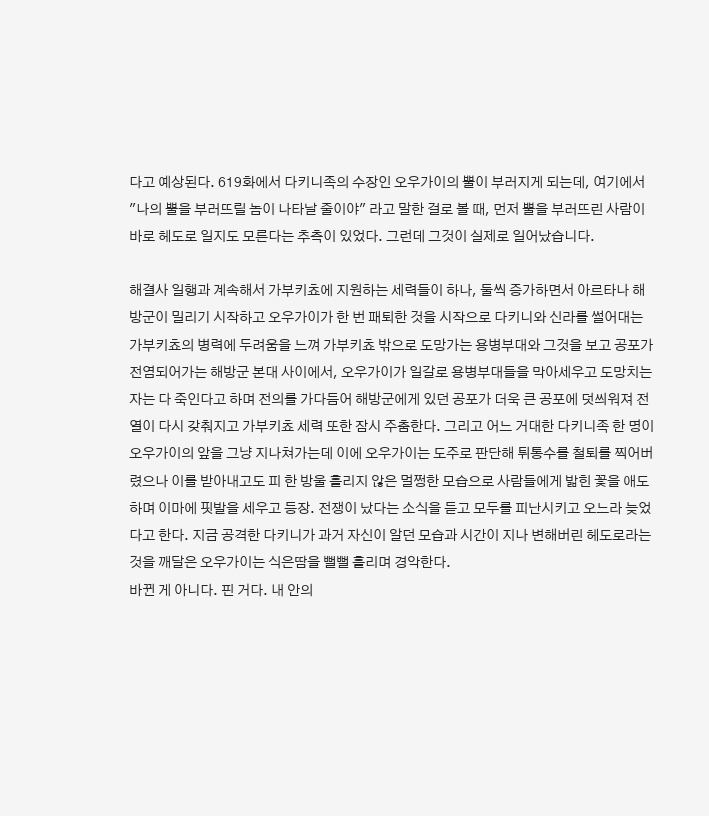다고 예상된다. 619화에서 다키니족의 수장인 오우가이의 뿔이 부러지게 되는데, 여기에서 "나의 뿔을 부러뜨릴 놈이 나타날 줄이야" 라고 말한 걸로 볼 때, 먼저 뿔을 부러뜨린 사람이 바로 헤도로 일지도 모른다는 추측이 있었다. 그런데 그것이 실제로 일어났습니다.

해결사 일행과 계속해서 가부키쵸에 지원하는 세력들이 하나, 둘씩 증가하면서 아르타나 해방군이 밀리기 시작하고 오우가이가 한 번 패퇴한 것을 시작으로 다키니와 신라를 썰어대는 가부키쵸의 병력에 두려움을 느껴 가부키쵸 밖으로 도망가는 용병부대와 그것을 보고 공포가 전염되어가는 해방군 본대 사이에서, 오우가이가 일갈로 용병부대들을 막아세우고 도망치는 자는 다 죽인다고 하며 전의를 가다듬어 해방군에게 있던 공포가 더욱 큰 공포에 덧씌워져 전열이 다시 갖춰지고 가부키쵸 세력 또한 잠시 주춤한다. 그리고 어느 거대한 다키니족 한 명이 오우가이의 앞을 그냥 지나쳐가는데 이에 오우가이는 도주로 판단해 튀통수를 철퇴를 찍어버렸으나 이를 받아내고도 피 한 방울 흘리지 않은 멀쩡한 모습으로 사람들에게 밟힌 꽃을 애도하며 이마에 핏발을 세우고 등장. 전쟁이 났다는 소식을 듣고 모두를 피난시키고 오느라 늦었다고 한다. 지금 공격한 다키니가 과거 자신이 알던 모습과 시간이 지나 변해버린 헤도로라는 것을 깨달은 오우가이는 식은땀을 뻘뻘 흘리며 경악한다.
바뀐 게 아니다. 핀 거다. 내 안의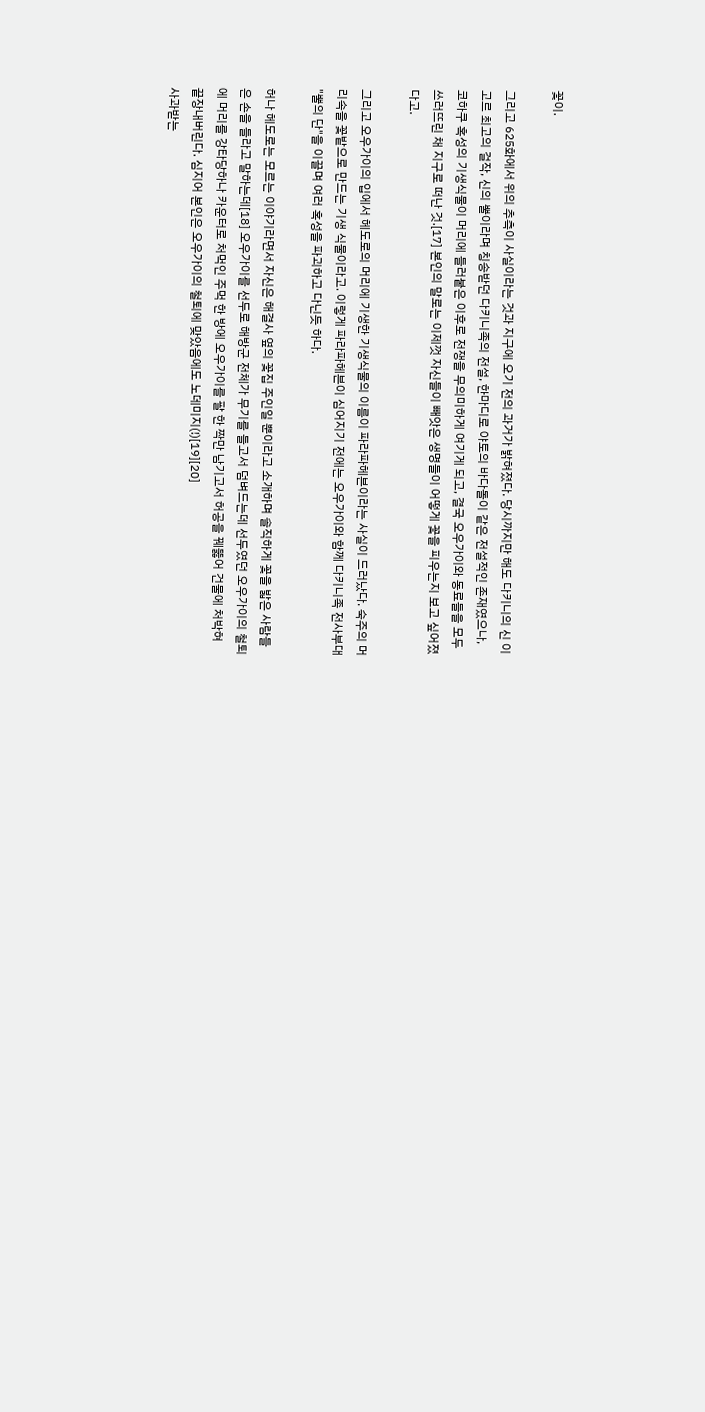꽃이.

그리고 625화에서 위의 추측이 사실이라는 것과 지구에 오기 전의 과거가 밝혀졌다. 당시까지만 해도 다키니의 신 이고르 최고의 걸작, 신의 뿔이라며 칭송받던 다키니족의 전설, 한마디로 야토의 바다돌이 같은 전설적인 존재였으나, 코하쿠 혹성의 기생식물이 머리에 들러붙은 이후로 전쟁을 무의미하게 여기게 되고, 결국 오우가이와 동료들을 모두 쓰러뜨린 채 지구로 떠난 것.[17] 본인의 말로는 이제껏 자신들이 빼앗은 생명들이 어떻게 꽃을 피우는지 보고 싶어졌다고.

그리고 오우가이의 입에서 헤도로의 머리에 기생한 기생식물의 이름이 파라파헤븐이라는 사실이 드러났다. 숙주의 머리속을 꽃밭으로 만드는 기생 식물이라고. 이렇게 파라파헤븐이 심어지기 전에는 오우가이와 함께 다키니족 전사부대 "뿔의 단"을 이끌며 여러 혹성을 파괴하고 다닌듯 하다.

허나 헤도로는 모르는 이야기라면서 자신은 해결사 옆의 꽃집 주인일 뿐이라고 소개하며 솔직하게 꽃을 밟은 사람들은 손을 들라고 말하는데[18] 오우가이를 선두로 해방군 전체가 무기를 들고서 덤벼드는데 선두였던 오우가이의 철퇴에 머리를 강타당하나 카운터로 처먹인 주먹 한 방에 오우가이를 팔 한 짝만 남기고서 허공을 꿰뚫어 건물에 처박혀 끝장내버린다. 심지어 본인은 오우가이의 철퇴에 맞았음에도 노데미지(!)[19][20]
사과받는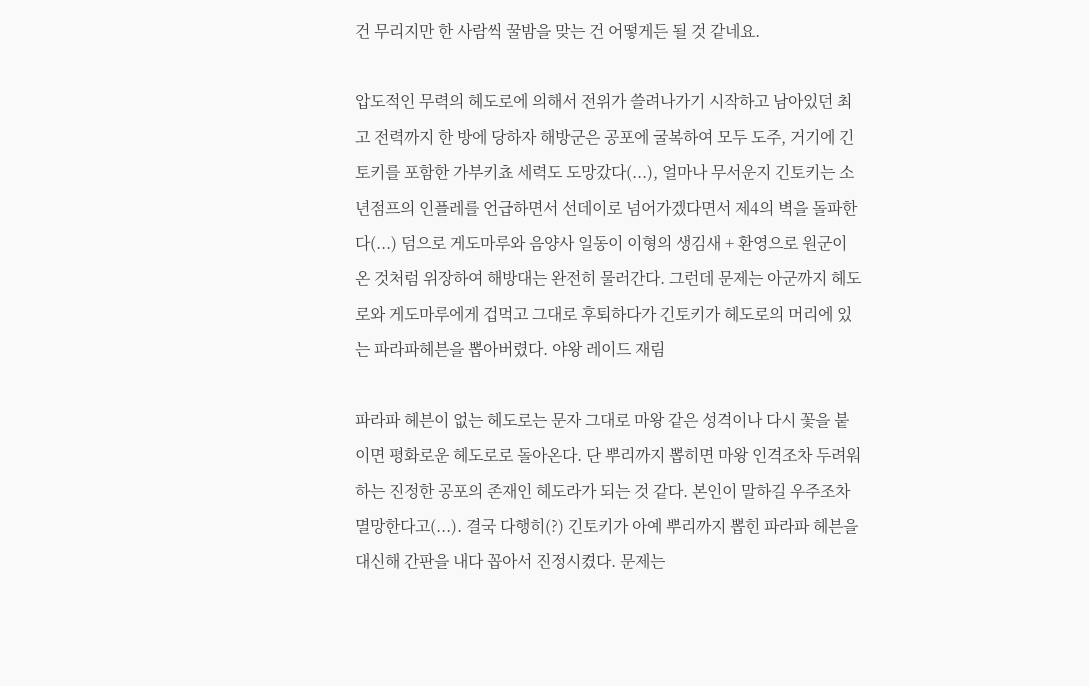건 무리지만 한 사람씩 꿀밤을 맞는 건 어떻게든 될 것 같네요.

압도적인 무력의 헤도로에 의해서 전위가 쓸려나가기 시작하고 남아있던 최고 전력까지 한 방에 당하자 해방군은 공포에 굴복하여 모두 도주, 거기에 긴토키를 포함한 가부키쵸 세력도 도망갔다(...), 얼마나 무서운지 긴토키는 소년점프의 인플레를 언급하면서 선데이로 넘어가겠다면서 제4의 벽을 돌파한다(...) 덤으로 게도마루와 음양사 일동이 이형의 생김새 + 환영으로 원군이 온 것처럼 위장하여 해방대는 완전히 물러간다. 그런데 문제는 아군까지 헤도로와 게도마루에게 겁먹고 그대로 후퇴하다가 긴토키가 헤도로의 머리에 있는 파라파헤븐을 뽑아버렸다. 야왕 레이드 재림

파라파 헤븐이 없는 헤도로는 문자 그대로 마왕 같은 성격이나 다시 꽃을 붙이면 평화로운 헤도로로 돌아온다. 단 뿌리까지 뽑히면 마왕 인격조차 두려워하는 진정한 공포의 존재인 헤도라가 되는 것 같다. 본인이 말하길 우주조차 멸망한다고(...). 결국 다행히(?) 긴토키가 아예 뿌리까지 뽑힌 파라파 헤븐을 대신해 간판을 내다 꼽아서 진정시켰다. 문제는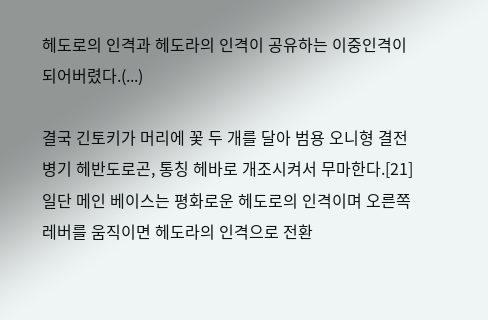헤도로의 인격과 헤도라의 인격이 공유하는 이중인격이 되어버렸다.(...)

결국 긴토키가 머리에 꽃 두 개를 달아 범용 오니형 결전병기 헤반도로곤, 통칭 헤바로 개조시켜서 무마한다.[21] 일단 메인 베이스는 평화로운 헤도로의 인격이며 오른쪽 레버를 움직이면 헤도라의 인격으로 전환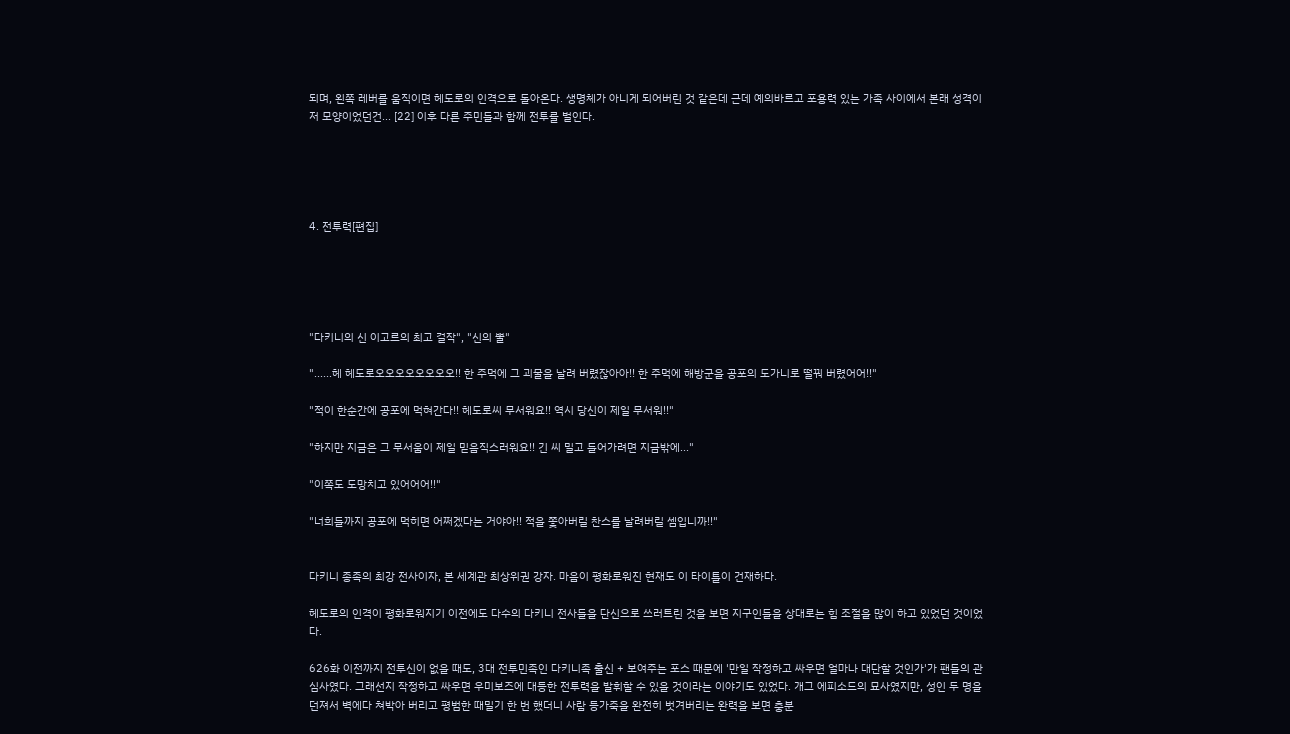되며, 왼쪽 레버를 움직이면 헤도로의 인격으로 돌아온다. 생명체가 아니게 되어버린 것 같은데 근데 예의바르고 포용력 있는 가족 사이에서 본래 성격이 저 모양이었던건... [22] 이후 다른 주민들과 함께 전투를 벌인다.





4. 전투력[편집]





"다키니의 신 이고르의 최고 걸작", "신의 뿔"

"......헤 헤도로오오오오오오오오!! 한 주먹에 그 괴물을 날려 버렸잖아아!! 한 주먹에 해방군을 공포의 도가니로 떨꿔 버렸어어!!"

"적이 한순간에 공포에 먹혀간다!! 헤도로씨 무서워요!! 역시 당신이 제일 무서워!!"

"하지만 지금은 그 무서움이 제일 믿음직스러워요!! 긴 씨 밀고 들어가려면 지금밖에..."

"이쪽도 도망치고 있어어어!!"

"너희들까지 공포에 먹히면 어쩌겠다는 거야아!! 적을 쫓아버릴 찬스를 날려버릴 셈입니까!!"


다키니 종족의 최강 전사이자, 본 세계관 최상위권 강자. 마음이 평화로워진 현재도 이 타이틀이 건재하다.

헤도로의 인격이 평화로워지기 이전에도 다수의 다키니 전사들을 단신으로 쓰러트린 것을 보면 지구인들을 상대로는 힘 조절을 많이 하고 있었던 것이었다.

626화 이전까지 전투신이 없을 때도, 3대 전투민족인 다키니족 출신 + 보여주는 포스 때문에 '만일 작정하고 싸우면 얼마나 대단할 것인가'가 팬들의 관심사였다. 그래선지 작정하고 싸우면 우미보즈에 대등한 전투력을 발휘할 수 있을 것이라는 이야기도 있었다. 개그 에피소드의 묘사였지만, 성인 두 명을 던져서 벽에다 쳐박아 버리고 평범한 때밀기 한 번 했더니 사람 등가죽을 완전히 벗겨버리는 완력을 보면 충분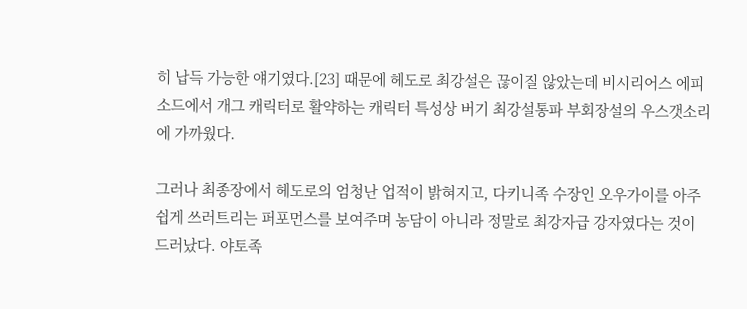히 납득 가능한 얘기였다.[23] 때문에 헤도로 최강설은 끊이질 않았는데 비시리어스 에피소드에서 개그 캐릭터로 활약하는 캐릭터 특성상 버기 최강설통파 부회장설의 우스갯소리에 가까웠다.

그러나 최종장에서 헤도로의 엄청난 업적이 밝혀지고, 다키니족 수장인 오우가이를 아주 쉽게 쓰러트리는 퍼포먼스를 보여주며 농담이 아니라 정말로 최강자급 강자였다는 것이 드러났다. 야토족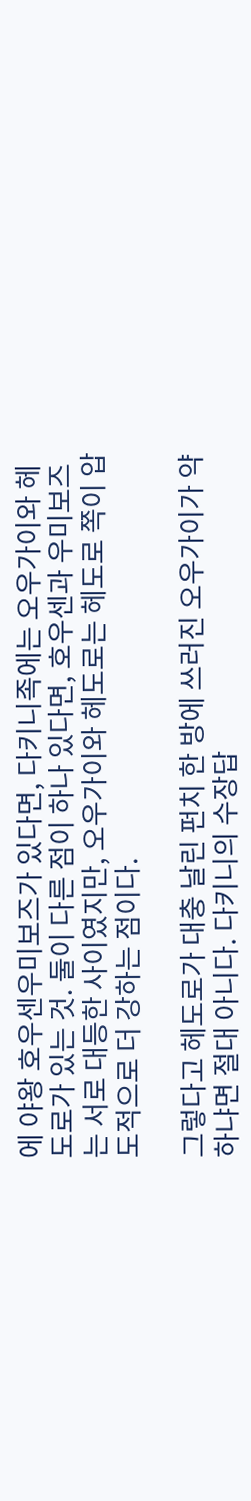에 야왕 호우센우미보즈가 있다면, 다키니족에는 오우가이와 헤도로가 있는 것. 둘이 다른 점이 하나 있다면, 호우센과 우미보즈는 서로 대등한 사이였지만, 오우가이와 헤도로는 헤도로 쪽이 압도적으로 더 강하는 점이다.

그렇다고 헤도로가 대충 날린 펀치 한 방에 쓰러진 오우가이가 약하냐면 절대 아니다. 다키니의 수장답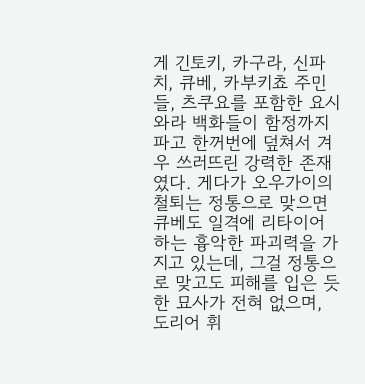게 긴토키, 카구라, 신파치, 큐베, 카부키쵸 주민들, 츠쿠요를 포함한 요시와라 백화들이 함정까지 파고 한꺼번에 덮쳐서 겨우 쓰러뜨린 강력한 존재였다. 게다가 오우가이의 철퇴는 정통으로 맞으면 큐베도 일격에 리타이어하는 흉악한 파괴력을 가지고 있는데, 그걸 정통으로 맞고도 피해를 입은 듯한 묘사가 전혀 없으며, 도리어 휘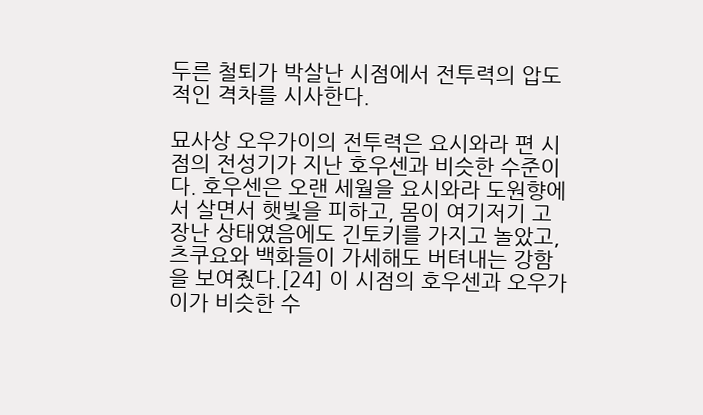두른 철퇴가 박살난 시점에서 전투력의 압도적인 격차를 시사한다.

묘사상 오우가이의 전투력은 요시와라 편 시점의 전성기가 지난 호우센과 비슷한 수준이다. 호우센은 오랜 세월을 요시와라 도원향에서 살면서 햇빛을 피하고, 몸이 여기저기 고장난 상태였음에도 긴토키를 가지고 놀았고, 츠쿠요와 백화들이 가세해도 버텨내는 강함을 보여줬다.[24] 이 시점의 호우센과 오우가이가 비슷한 수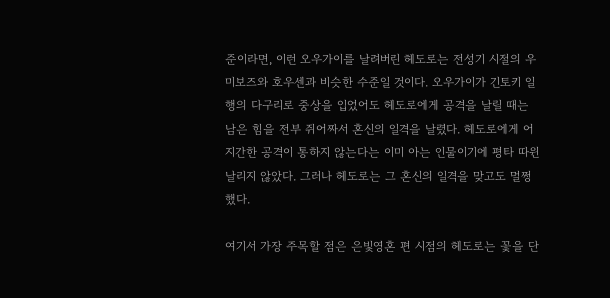준이라면, 이런 오우가이를 날려버린 헤도로는 전성기 시절의 우미보즈와 호우센과 비슷한 수준일 것이다. 오우가이가 긴토키 일행의 다구리로 중상을 입었어도 헤도로에게 공격을 날릴 때는 남은 힘을 전부 쥐어짜서 혼신의 일격을 날렸다. 헤도로에게 어지간한 공격이 통하지 않는다는 이미 아는 인물이기에 평타 따윈 날리지 않았다. 그러나 헤도로는 그 혼신의 일격을 맞고도 멀쩡했다.

여기서 가장 주목할 점은 은빛영혼 편 시점의 헤도로는 꽃을 단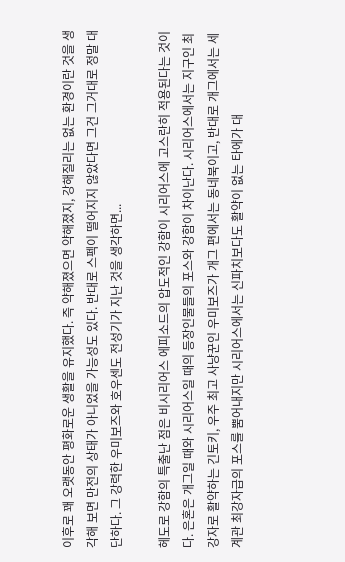이후로 꽤 오랫동안 평화로운 생활을 유지했다. 즉 약해졌으면 약해졌지, 강해질리는 없는 환경이란 것을 생각해 보면 만전의 상태가 아니었을 가능성도 있다. 반대로 스펙이 떨어지지 않았다면 그건 그거대로 정말 대단하다. 그 강력한 우미보즈와 호우센도 전성기가 지난 것을 생각하면...

헤도로 강함의 특출난 점은 비시리어스 에피소드의 압도적인 강함이 시리어스에 고스란히 적용된다는 것이다. 은혼은 개그일 때와 시리어스일 때의 등장인물들의 포스와 강함이 차이난다. 시리어스에서는 지구인 최강자로 활약하는 긴토키, 우주 최고 사냥꾼인 우미보즈가 개그 편에서는 동네북이고, 반대로 개그에서는 세계관 최강자급의 포스를 뿜어내지만 시리어스에서는 신파치보다도 활약이 없는 타에가 대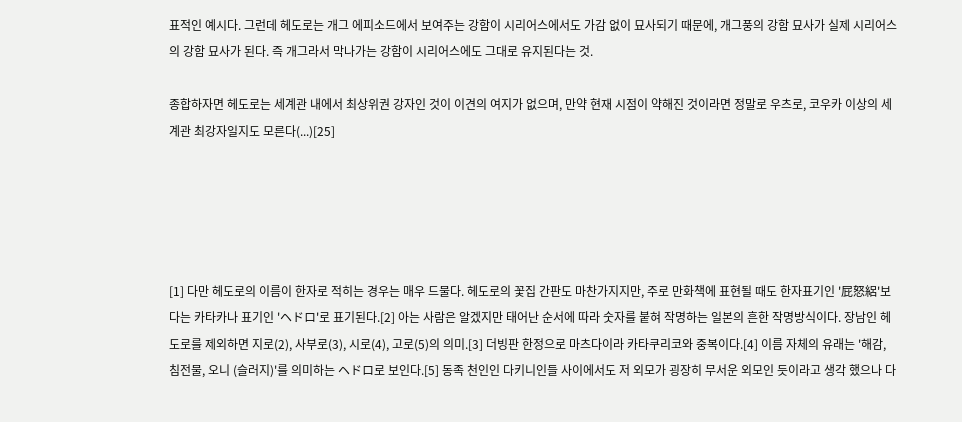표적인 예시다. 그런데 헤도로는 개그 에피소드에서 보여주는 강함이 시리어스에서도 가감 없이 묘사되기 때문에, 개그풍의 강함 묘사가 실제 시리어스의 강함 묘사가 된다. 즉 개그라서 막나가는 강함이 시리어스에도 그대로 유지된다는 것.

종합하자면 헤도로는 세계관 내에서 최상위권 강자인 것이 이견의 여지가 없으며, 만약 현재 시점이 약해진 것이라면 정말로 우츠로, 코우카 이상의 세계관 최강자일지도 모른다(...)[25]





[1] 다만 헤도로의 이름이 한자로 적히는 경우는 매우 드물다. 헤도로의 꽃집 간판도 마찬가지지만, 주로 만화책에 표현될 때도 한자표기인 '屁怒絽'보다는 카타카나 표기인 'ヘドロ'로 표기된다.[2] 아는 사람은 알겠지만 태어난 순서에 따라 숫자를 붙혀 작명하는 일본의 흔한 작명방식이다. 장남인 헤도로를 제외하면 지로(2), 사부로(3), 시로(4), 고로(5)의 의미.[3] 더빙판 한정으로 마츠다이라 카타쿠리코와 중복이다.[4] 이름 자체의 유래는 '해감, 침전물, 오니 (슬러지)'를 의미하는 ヘドロ로 보인다.[5] 동족 천인인 다키니인들 사이에서도 저 외모가 굉장히 무서운 외모인 듯이라고 생각 했으나 다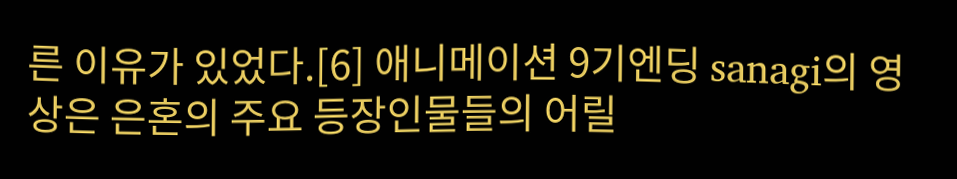른 이유가 있었다.[6] 애니메이션 9기엔딩 sanagi의 영상은 은혼의 주요 등장인물들의 어릴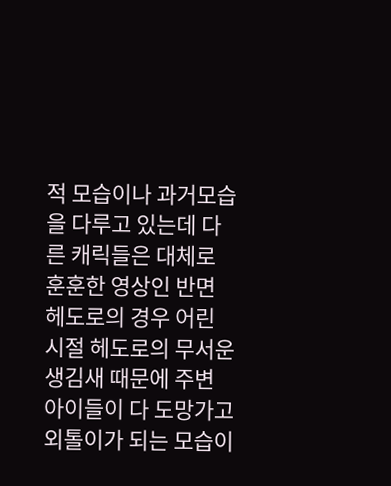적 모습이나 과거모습을 다루고 있는데 다른 캐릭들은 대체로 훈훈한 영상인 반면 헤도로의 경우 어린 시절 헤도로의 무서운 생김새 때문에 주변 아이들이 다 도망가고 외톨이가 되는 모습이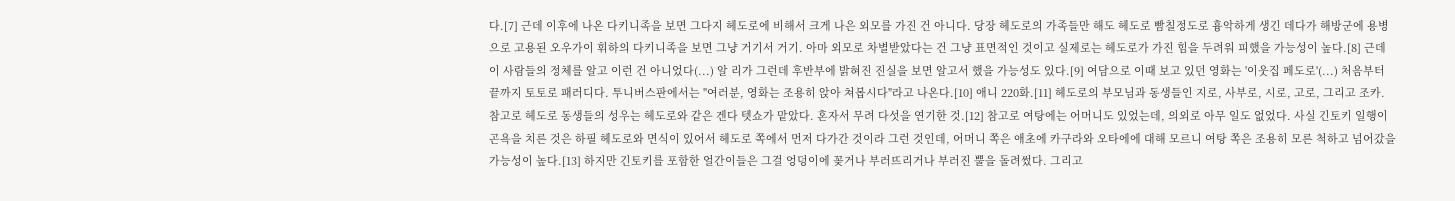다.[7] 근데 이후에 나온 다키니족을 보면 그다지 헤도로에 비해서 크게 나은 외모를 가진 건 아니다. 당장 헤도로의 가족들만 해도 헤도로 빰칠정도로 흉악하게 생긴 데다가 해방군에 용병으로 고용된 오우가이 휘하의 다키니족을 보면 그냥 거기서 거기. 아마 외모로 차별받았다는 건 그냥 표면적인 것이고 실제로는 헤도로가 가진 힘을 두려워 피했을 가능성이 높다.[8] 근데 이 사람들의 정체를 알고 이런 건 아니었다(...) 알 리가 그런데 후반부에 밝혀진 진실을 보면 알고서 했을 가능성도 있다.[9] 여담으로 이때 보고 있던 영화는 '이웃집 페도로'(...) 처음부터 끝까지 토토로 패러디다. 투니버스판에서는 "여러분, 영화는 조용히 앉아 쳐봅시다"라고 나온다.[10] 애니 220화.[11] 헤도로의 부모님과 동생들인 지로, 사부로, 시로, 고로, 그리고 조카. 참고로 헤도로 동생들의 성우는 헤도로와 같은 겐다 텟쇼가 맡았다. 혼자서 무려 다섯을 연기한 것.[12] 참고로 여탕에는 어머니도 있었는데, 의외로 아무 일도 없었다. 사실 긴토키 일행이 곤욕을 치른 것은 하필 헤도로와 면식이 있어서 헤도로 쪽에서 먼저 다가간 것이라 그런 것인데, 어머니 쪽은 애초에 카구라와 오타에에 대해 모르니 여탕 쪽은 조용히 모른 척하고 넘어갔을 가능성이 높다.[13] 하지만 긴토키를 포함한 얼간이들은 그걸 엉덩이에 꽂거나 부러뜨리거나 부러진 뿔을 돌려썼다. 그리고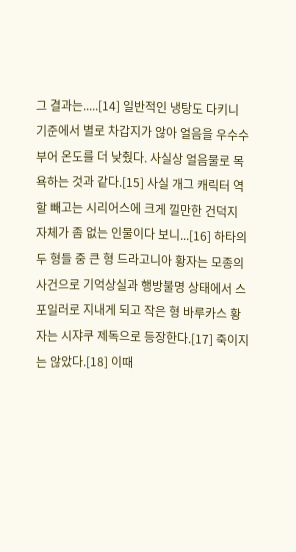그 결과는.....[14] 일반적인 냉탕도 다키니 기준에서 별로 차갑지가 않아 얼음을 우수수 부어 온도를 더 낮췄다. 사실상 얼음물로 목욕하는 것과 같다.[15] 사실 개그 캐릭터 역할 빼고는 시리어스에 크게 낄만한 건덕지 자체가 좀 없는 인물이다 보니...[16] 하타의 두 형들 중 큰 형 드라고니아 황자는 모종의 사건으로 기억상실과 행방불명 상태에서 스포일러로 지내게 되고 작은 형 바루카스 황자는 시쟈쿠 제독으로 등장한다.[17] 죽이지는 않았다.[18] 이때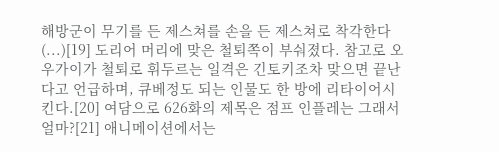해방군이 무기를 든 제스쳐를 손을 든 제스쳐로 착각한다(...)[19] 도리어 머리에 맞은 철퇴쪽이 부숴졌다. 참고로 오우가이가 철퇴로 휘두르는 일격은 긴토키조차 맞으면 끝난다고 언급하며, 큐베정도 되는 인물도 한 방에 리타이어시킨다.[20] 여담으로 626화의 제목은 점프 인플레는 그래서 얼마?[21] 애니메이션에서는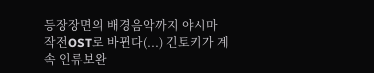등장장면의 배경음악까지 야시마 작전OST로 바뀐다(...) 긴토키가 계속 인류보완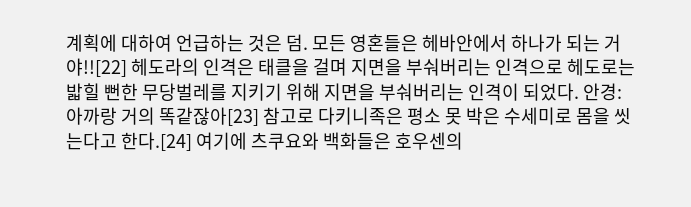계획에 대하여 언급하는 것은 덤. 모든 영혼들은 헤바안에서 하나가 되는 거야!![22] 헤도라의 인격은 태클을 걸며 지면을 부숴버리는 인격으로 헤도로는 밟힐 뻔한 무당벌레를 지키기 위해 지면을 부숴버리는 인격이 되었다. 안경: 아까랑 거의 똑같잖아[23] 참고로 다키니족은 평소 못 박은 수세미로 몸을 씻는다고 한다.[24] 여기에 츠쿠요와 백화들은 호우센의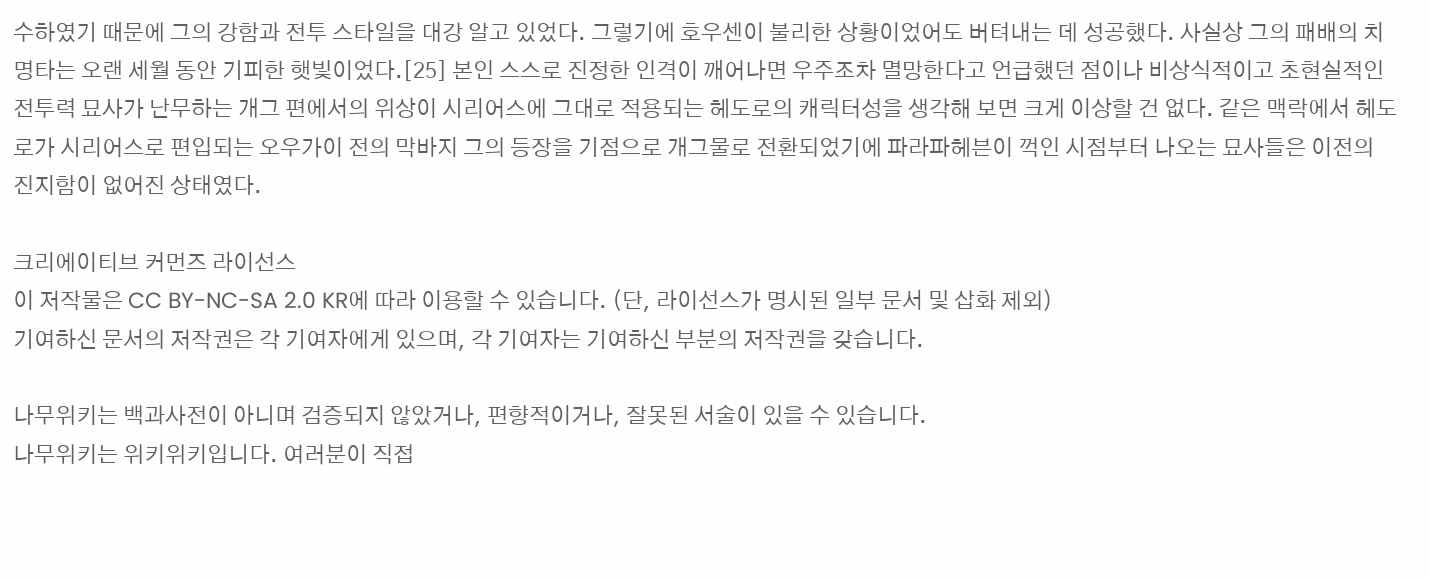수하였기 때문에 그의 강함과 전투 스타일을 대강 알고 있었다. 그렇기에 호우센이 불리한 상황이었어도 버텨내는 데 성공했다. 사실상 그의 패배의 치명타는 오랜 세월 동안 기피한 햇빛이었다.[25] 본인 스스로 진정한 인격이 깨어나면 우주조차 멸망한다고 언급했던 점이나 비상식적이고 초현실적인 전투력 묘사가 난무하는 개그 편에서의 위상이 시리어스에 그대로 적용되는 헤도로의 캐릭터성을 생각해 보면 크게 이상할 건 없다. 같은 맥락에서 헤도로가 시리어스로 편입되는 오우가이 전의 막바지 그의 등장을 기점으로 개그물로 전환되었기에 파라파헤븐이 꺽인 시점부터 나오는 묘사들은 이전의 진지함이 없어진 상태였다.

크리에이티브 커먼즈 라이선스
이 저작물은 CC BY-NC-SA 2.0 KR에 따라 이용할 수 있습니다. (단, 라이선스가 명시된 일부 문서 및 삽화 제외)
기여하신 문서의 저작권은 각 기여자에게 있으며, 각 기여자는 기여하신 부분의 저작권을 갖습니다.

나무위키는 백과사전이 아니며 검증되지 않았거나, 편향적이거나, 잘못된 서술이 있을 수 있습니다.
나무위키는 위키위키입니다. 여러분이 직접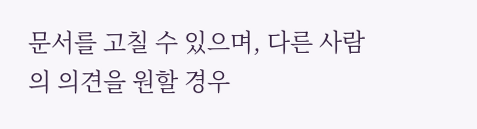문서를 고칠 수 있으며, 다른 사람의 의견을 원할 경우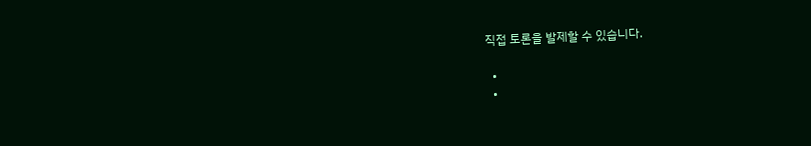직접 토론을 발제할 수 있습니다.

  •
  •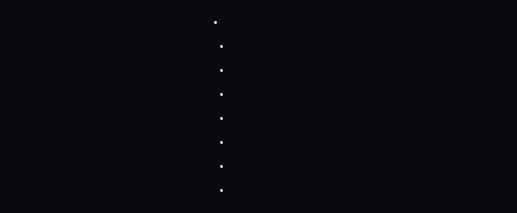•
  •
  •
  •
  •
  •
  •
  •